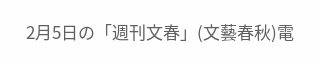2月5日の「週刊文春」(文藝春秋)電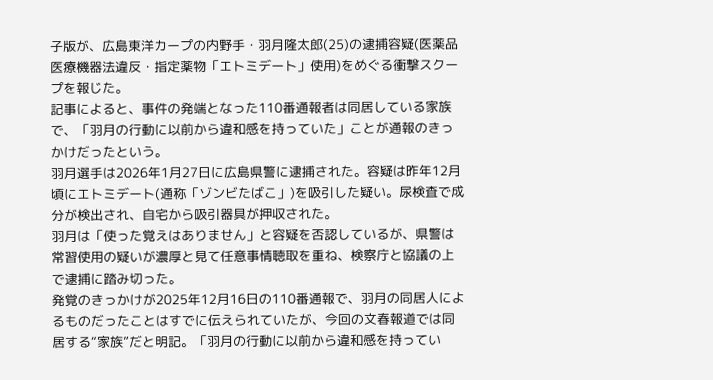子版が、広島東洋カープの内野手・羽月隆太郎(25)の逮捕容疑(医薬品医療機器法違反・指定薬物「エトミデート」使用)をめぐる衝撃スクープを報じた。
記事によると、事件の発端となった110番通報者は同居している家族で、「羽月の行動に以前から違和感を持っていた」ことが通報のきっかけだったという。
羽月選手は2026年1月27日に広島県警に逮捕された。容疑は昨年12月頃にエトミデート(通称「ゾンビたばこ」)を吸引した疑い。尿検査で成分が検出され、自宅から吸引器具が押収された。
羽月は「使った覚えはありません」と容疑を否認しているが、県警は常習使用の疑いが濃厚と見て任意事情聴取を重ね、検察庁と協議の上で逮捕に踏み切った。
発覚のきっかけが2025年12月16日の110番通報で、羽月の同居人によるものだったことはすでに伝えられていたが、今回の文春報道では同居する“家族”だと明記。「羽月の行動に以前から違和感を持ってい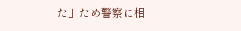た」ため警察に相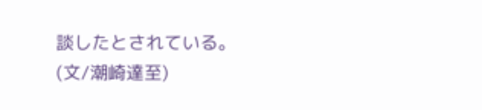談したとされている。
(文/潮崎達至)